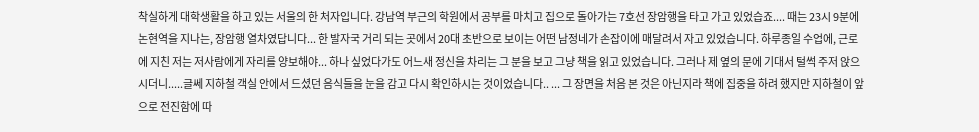착실하게 대학생활을 하고 있는 서울의 한 처자입니다. 강남역 부근의 학원에서 공부를 마치고 집으로 돌아가는 7호선 장암행을 타고 가고 있었습죠.... 때는 23시 9분에 논현역을 지나는, 장암행 열차였답니다... 한 발자국 거리 되는 곳에서 20대 초반으로 보이는 어떤 남정네가 손잡이에 매달려서 자고 있었습니다. 하루종일 수업에, 근로에 지친 저는 저사람에게 자리를 양보해야... 하나 싶었다가도 어느새 정신을 차리는 그 분을 보고 그냥 책을 읽고 있었습니다. 그러나 제 옆의 문에 기대서 털썩 주저 앉으시더니.....글쎄 지하철 객실 안에서 드셨던 음식들을 눈을 감고 다시 확인하시는 것이었습니다.. ... 그 장면을 처음 본 것은 아닌지라 책에 집중을 하려 했지만 지하철이 앞으로 전진함에 따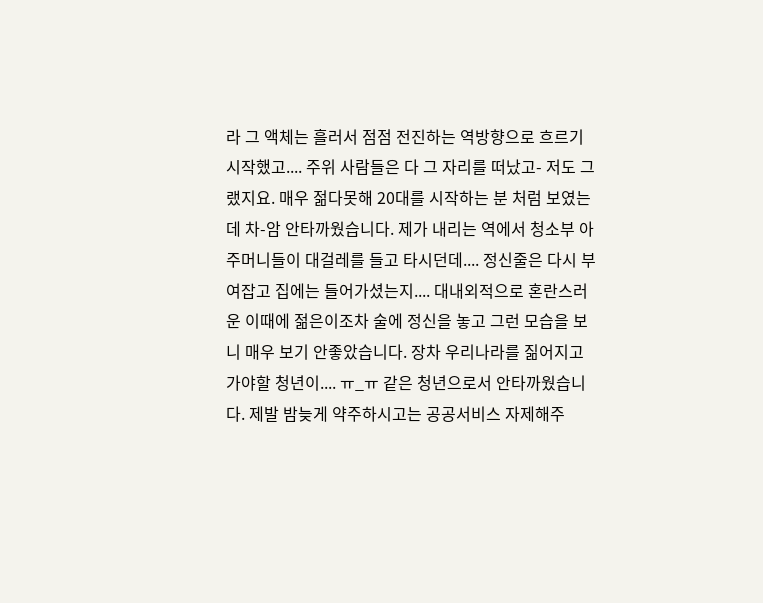라 그 액체는 흘러서 점점 전진하는 역방향으로 흐르기 시작했고.... 주위 사람들은 다 그 자리를 떠났고- 저도 그랬지요. 매우 젊다못해 20대를 시작하는 분 처럼 보였는데 차-암 안타까웠습니다. 제가 내리는 역에서 청소부 아주머니들이 대걸레를 들고 타시던데.... 정신줄은 다시 부여잡고 집에는 들어가셨는지.... 대내외적으로 혼란스러운 이때에 젊은이조차 술에 정신을 놓고 그런 모습을 보니 매우 보기 안좋았습니다. 장차 우리나라를 짊어지고 가야할 청년이.... ㅠ_ㅠ 같은 청년으로서 안타까웠습니다. 제발 밤늦게 약주하시고는 공공서비스 자제해주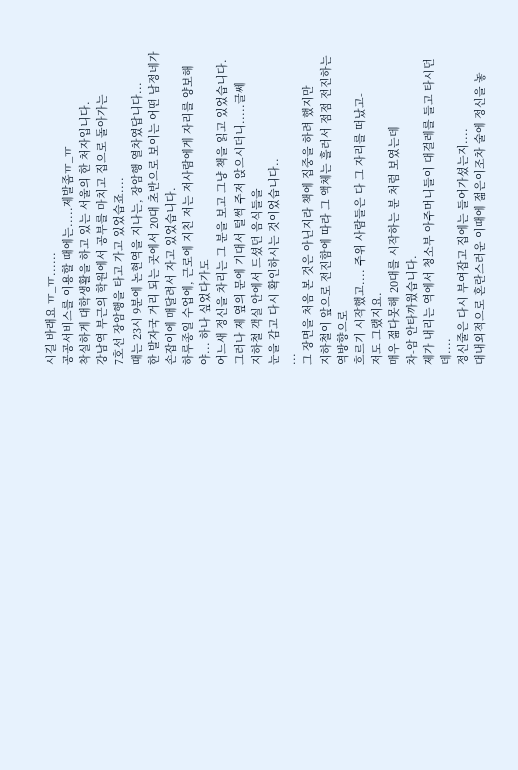시길 바래요 ㅠ_ㅠ......
공공서비스를 이용할 때에는.....제발좀ㅠ_ㅠ
착실하게 대학생활을 하고 있는 서울의 한 처자입니다.
강남역 부근의 학원에서 공부를 마치고 집으로 돌아가는
7호선 장암행을 타고 가고 있었습죠....
때는 23시 9분에 논현역을 지나는, 장암행 열차였답니다...
한 발자국 거리 되는 곳에서 20대 초반으로 보이는 어떤 남정네가
손잡이에 매달려서 자고 있었습니다.
하루종일 수업에, 근로에 지친 저는 저사람에게 자리를 양보해야... 하나 싶었다가도
어느새 정신을 차리는 그 분을 보고 그냥 책을 읽고 있었습니다.
그러나 제 옆의 문에 기대서 털썩 주저 앉으시더니.....글쎄
지하철 객실 안에서 드셨던 음식들을
눈을 감고 다시 확인하시는 것이었습니다..
...
그 장면을 처음 본 것은 아닌지라 책에 집중을 하려 했지만
지하철이 앞으로 전진함에 따라 그 액체는 흘러서 점점 전진하는 역방향으로
흐르기 시작했고.... 주위 사람들은 다 그 자리를 떠났고-
저도 그랬지요.
매우 젊다못해 20대를 시작하는 분 처럼 보였는데
차-암 안타까웠습니다.
제가 내리는 역에서 청소부 아주머니들이 대걸레를 들고 타시던데....
정신줄은 다시 부여잡고 집에는 들어가셨는지....
대내외적으로 혼란스러운 이때에 젊은이조차 술에 정신을 놓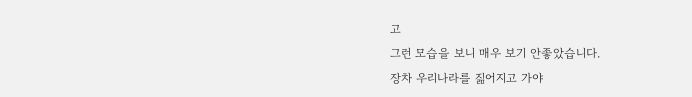고
그런 모습을 보니 매우 보기 안좋았습니다.
장차 우리나라를 짊어지고 가야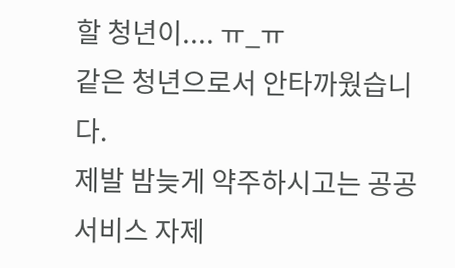할 청년이.... ㅠ_ㅠ
같은 청년으로서 안타까웠습니다.
제발 밤늦게 약주하시고는 공공서비스 자제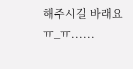해주시길 바래요 ㅠ_ㅠ......